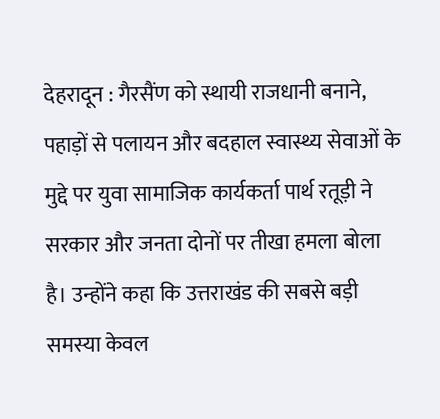देहरादून : गैरसैंण को स्थायी राजधानी बनाने, पहाड़ों से पलायन और बदहाल स्वास्थ्य सेवाओं के मुद्दे पर युवा सामाजिक कार्यकर्ता पार्थ रतूड़ी ने सरकार और जनता दोनों पर तीखा हमला बोला है। उन्होंने कहा कि उत्तराखंड की सबसे बड़ी समस्या केवल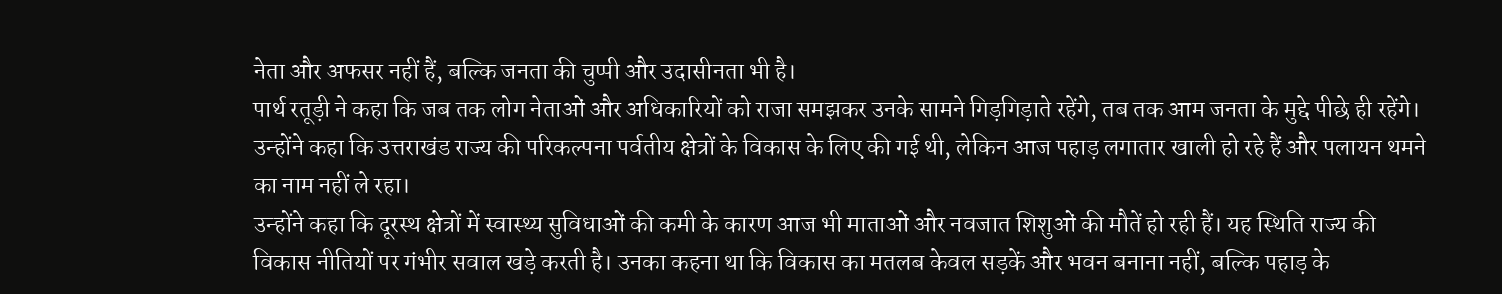नेता और अफसर नहीं हैं, बल्कि जनता की चुप्पी और उदासीनता भी है।
पार्थ रतूड़ी ने कहा कि जब तक लोग नेताओं और अधिकारियों को राजा समझकर उनके सामने गिड़गिड़ाते रहेंगे, तब तक आम जनता के मुद्दे पीछे ही रहेंगे। उन्होंने कहा कि उत्तराखंड राज्य की परिकल्पना पर्वतीय क्षेत्रों के विकास के लिए की गई थी, लेकिन आज पहाड़ लगातार खाली हो रहे हैं और पलायन थमने का नाम नहीं ले रहा।
उन्होंने कहा कि दूरस्थ क्षेत्रों में स्वास्थ्य सुविधाओं की कमी के कारण आज भी माताओं और नवजात शिशुओं की मौतें हो रही हैं। यह स्थिति राज्य की विकास नीतियों पर गंभीर सवाल खड़े करती है। उनका कहना था कि विकास का मतलब केवल सड़कें और भवन बनाना नहीं, बल्कि पहाड़ के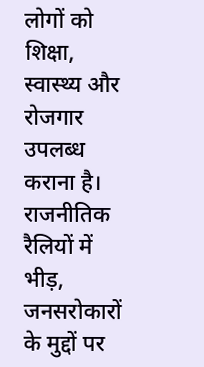लोगों को शिक्षा, स्वास्थ्य और रोजगार उपलब्ध कराना है।
राजनीतिक रैलियों में भीड़, जनसरोकारों के मुद्दों पर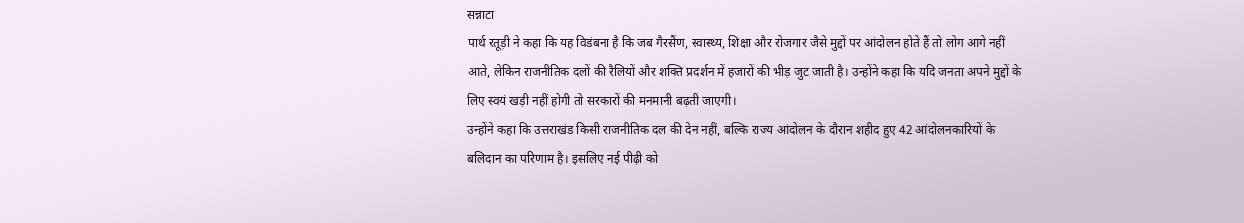सन्नाटा
पार्थ रतूड़ी ने कहा कि यह विडंबना है कि जब गैरसैंण, स्वास्थ्य, शिक्षा और रोजगार जैसे मुद्दों पर आंदोलन होते हैं तो लोग आगे नहीं आते, लेकिन राजनीतिक दलों की रैलियों और शक्ति प्रदर्शन में हजारों की भीड़ जुट जाती है। उन्होंने कहा कि यदि जनता अपने मुद्दों के लिए स्वयं खड़ी नहीं होगी तो सरकारों की मनमानी बढ़ती जाएगी।
उन्होंने कहा कि उत्तराखंड किसी राजनीतिक दल की देन नहीं, बल्कि राज्य आंदोलन के दौरान शहीद हुए 42 आंदोलनकारियों के बलिदान का परिणाम है। इसलिए नई पीढ़ी को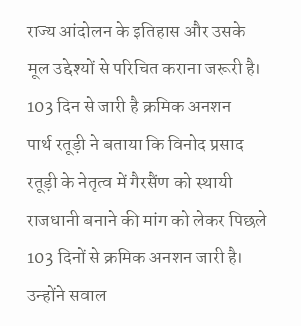राज्य आंदोलन के इतिहास और उसके मूल उद्देश्यों से परिचित कराना जरूरी है।
103 दिन से जारी है क्रमिक अनशन
पार्थ रतूड़ी ने बताया कि विनोद प्रसाद रतूड़ी के नेतृत्व में गैरसैंण को स्थायी राजधानी बनाने की मांग को लेकर पिछले 103 दिनों से क्रमिक अनशन जारी है। उन्होंने सवाल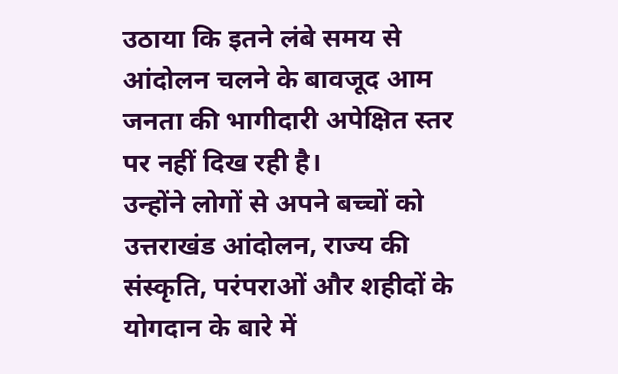उठाया कि इतने लंबे समय से आंदोलन चलने के बावजूद आम जनता की भागीदारी अपेक्षित स्तर पर नहीं दिख रही है।
उन्होंने लोगों से अपने बच्चों को उत्तराखंड आंदोलन, राज्य की संस्कृति, परंपराओं और शहीदों के योगदान के बारे में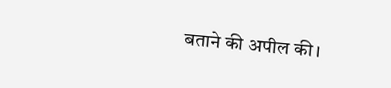बताने की अपील की।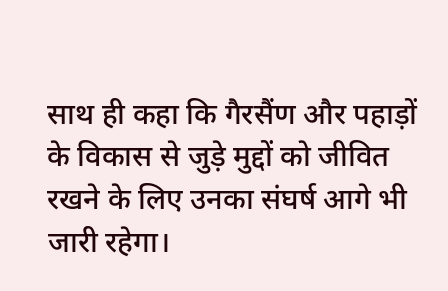साथ ही कहा कि गैरसैंण और पहाड़ों के विकास से जुड़े मुद्दों को जीवित रखने के लिए उनका संघर्ष आगे भी जारी रहेगा।